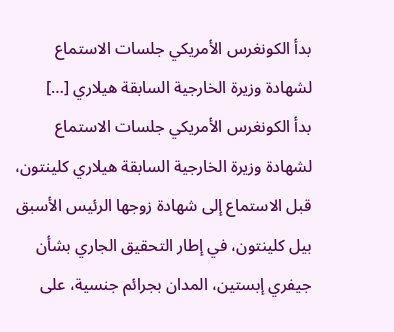بدأ الكونغرس الأمريكي جلسات الاستماع لشهادة وزيرة الخارجية السابقة هيلاري […]
بدأ الكونغرس الأمريكي جلسات الاستماع لشهادة وزيرة الخارجية السابقة هيلاري كلينتون، قبل الاستماع إلى شهادة زوجها الرئيس الأسبق بيل كلينتون، في إطار التحقيق الجاري بشأن جيفري إبستين، المدان بجرائم جنسية، على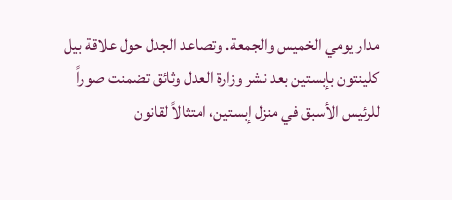مدار يومي الخميس والجمعة. وتصاعد الجدل حول علاقة بيل كلينتون بإبستين بعد نشر وزارة العدل وثائق تضمنت صوراً للرئيس الأسبق في منزل إبستين، امتثالاً لقانون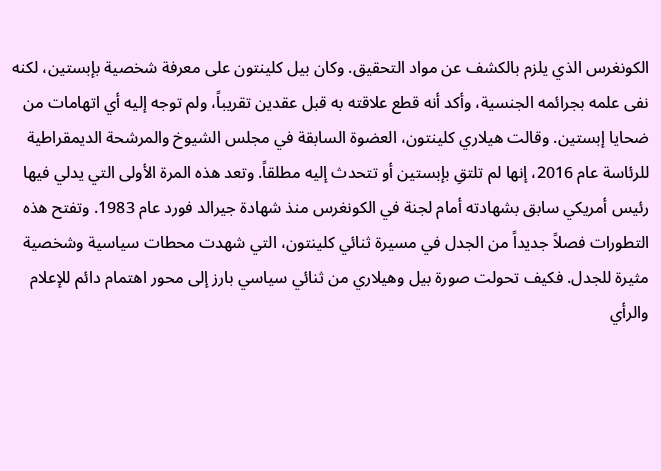الكونغرس الذي يلزم بالكشف عن مواد التحقيق. وكان بيل كلينتون على معرفة شخصية بإبستين، لكنه نفى علمه بجرائمه الجنسية، وأكد أنه قطع علاقته به قبل عقدين تقريباً، ولم توجه إليه أي اتهامات من ضحايا إبستين. وقالت هيلاري كلينتون، العضوة السابقة في مجلس الشيوخ والمرشحة الديمقراطية للرئاسة عام 2016، إنها لم تلتقِ بإبستين أو تتحدث إليه مطلقاً. وتعد هذه المرة الأولى التي يدلي فيها رئيس أمريكي سابق بشهادته أمام لجنة في الكونغرس منذ شهادة جيرالد فورد عام 1983. وتفتح هذه التطورات فصلاً جديداً من الجدل في مسيرة ثنائي كلينتون، التي شهدت محطات سياسية وشخصية مثيرة للجدل. فكيف تحولت صورة بيل وهيلاري من ثنائي سياسي بارز إلى محور اهتمام دائم للإعلام والرأي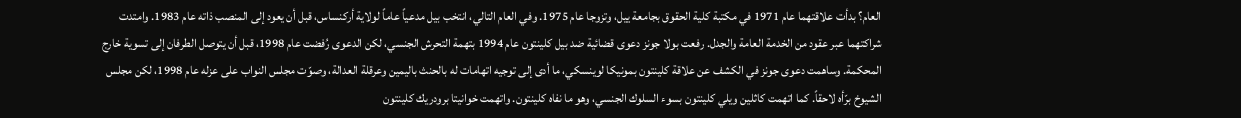العام؟ بدأت علاقتهما عام 1971 في مكتبة كلية الحقوق بجامعة ييل، وتزوجا عام 1975. وفي العام التالي، انتخب بيل مدعياً عاماً لولاية أركنساس، قبل أن يعود إلى المنصب ذاته عام 1983. وامتدت شراكتهما عبر عقود من الخدمة العامة والجدل. رفعت بولا جونز دعوى قضائية ضد بيل كلينتون عام 1994 بتهمة التحرش الجنسي، لكن الدعوى رُفضت عام 1998، قبل أن يتوصل الطرفان إلى تسوية خارج المحكمة. وساهمت دعوى جونز في الكشف عن علاقة كلينتون بمونيكا لوينسكي، ما أدى إلى توجيه اتهامات له بالحنث باليمين وعرقلة العدالة، وصوّت مجلس النواب على عزله عام 1998، لكن مجلس الشيوخ برّأه لاحقاً. كما اتهمت كاثلين ويلي كلينتون بسوء السلوك الجنسي، وهو ما نفاه كلينتون. واتهمت خوانيتا برودريك كلينتون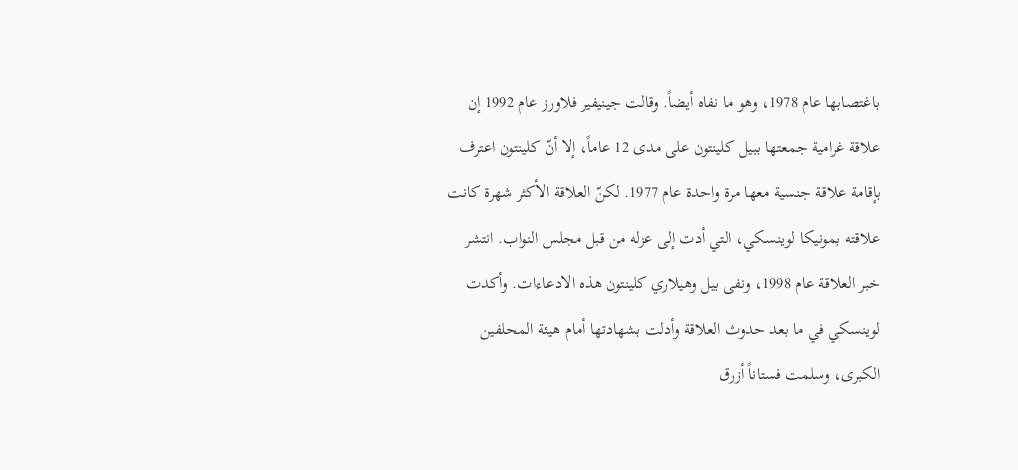باغتصابها عام 1978، وهو ما نفاه أيضاً. وقالت جينيفير فلاورز عام 1992 إن علاقة غرامية جمعتها ببيل كلينتون على مدى 12 عاماً، إلا أنّ كلينتون اعترف بإقامة علاقة جنسية معها مرة واحدة عام 1977. لكنّ العلاقة الأكثر شهرة كانت علاقته بمونيكا لوينسكي، التي أدت إلى عزله من قبل مجلس النواب. انتشر خبر العلاقة عام 1998، ونفى بيل وهيلاري كلينتون هذه الادعاءات. وأكدت لوينسكي في ما بعد حدوث العلاقة وأدلت بشهادتها أمام هيئة المحلفين الكبرى، وسلمت فستاناً أزرق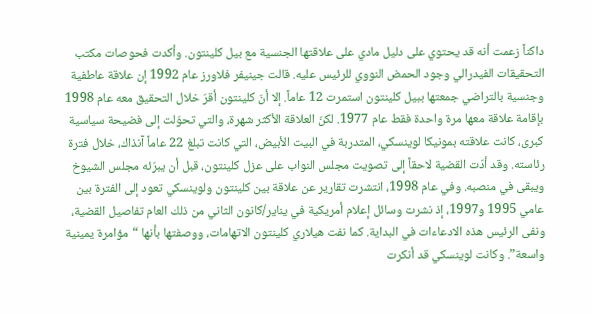داكناً زعمت أنه قد يحتوي على دليل مادي على علاقتها الجنسية مع بيل كلينتون. وأكدت فحوصات مكتب التحقيقات الفيدرالي وجود الحمض النووي للرئيس عليه. قالت جينيفر فلاورز عام 1992 إن علاقة عاطفية وجنسية بالتراضي جمعتها ببيل كلينتون استمرت 12 عاماً. إلا أنّ كلينتون أقرّ خلال التحقيق معه عام 1998 بإقامة علاقة معها مرة واحدة فقط عام 1977. لكنّ العلاقة الأكثر شهرة، والتي تحوّلت إلى فضيحة سياسية كبرى، كانت علاقته بمونيكا لوينسكي، المتدربة في البيت الأبيض، التي كانت تبلغ 22 عاماً آنذاك، خلال فترة رئاسته. وقد أدّت القضية لاحقاً إلى تصويت مجلس النواب على عزل كلينتون، قبل أن يبرّئه مجلس الشيوخ ويبقى في منصبه. وفي عام 1998، انتشرت تقارير عن علاقة بين كلينتون ولوينسكي تعود إلى الفترة بين عامي 1995 و1997، إذ نشرت وسائل إعلام أمريكية في يناير/كانون الثاني من ذلك العام تفاصيل القضية، ونفى الرئيس هذه الادعاءات في البداية. كما نفت هيلاري كلينتون الاتهامات، ووصفتها بأنها “مؤامرة يمينية واسعة”. وكانت لوينسكي قد أنكرت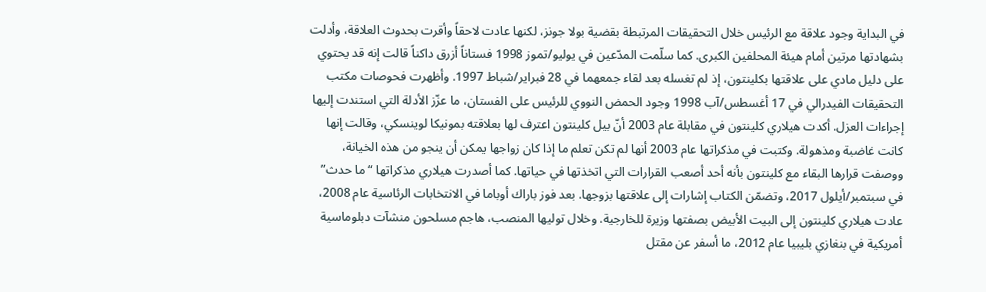في البداية وجود علاقة مع الرئيس خلال التحقيقات المرتبطة بقضية بولا جونز، لكنها عادت لاحقاً وأقرت بحدوث العلاقة، وأدلت بشهادتها مرتين أمام هيئة المحلفين الكبرى. كما سلّمت المدّعين في يوليو/تموز 1998 فستاناً أزرق داكناً قالت إنه قد يحتوي على دليل مادي على علاقتها بكلينتون، إذ لم تغسله بعد لقاء جمعهما في 28 فبراير/شباط 1997. وأظهرت فحوصات مكتب التحقيقات الفيدرالي في 17 أغسطس/آب 1998 وجود الحمض النووي للرئيس على الفستان، ما عزّز الأدلة التي استندت إليها إجراءات العزل. أكدت هيلاري كلينتون في مقابلة عام 2003 أنّ بيل كلينتون اعترف لها بعلاقته بمونيكا لوينسكي، وقالت إنها كانت غاضبة ومذهولة. وكتبت في مذكراتها عام 2003 أنها لم تكن تعلم ما إذا كان زواجها يمكن أن ينجو من هذه الخيانة، ووصفت قرارها البقاء مع كلينتون بأنه أحد أصعب القرارات التي اتخذتها في حياتها. كما أصدرت هيلاري مذكراتها “ما حدث” في سبتمبر/أيلول 2017، وتضمّن الكتاب إشارات إلى علاقتها بزوجها. بعد فوز باراك أوباما في الانتخابات الرئاسية عام 2008، عادت هيلاري كلينتون إلى البيت الأبيض بصفتها وزيرة للخارجية. وخلال توليها المنصب، هاجم مسلحون منشآت دبلوماسية أمريكية في بنغازي بليبيا عام 2012، ما أسفر عن مقتل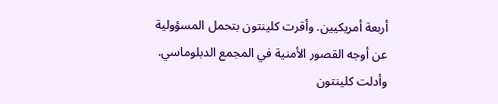أربعة أمريكيين. وأقرت كلينتون بتحمل المسؤولية عن أوجه القصور الأمنية في المجمع الدبلوماسي. وأدلت كلينتون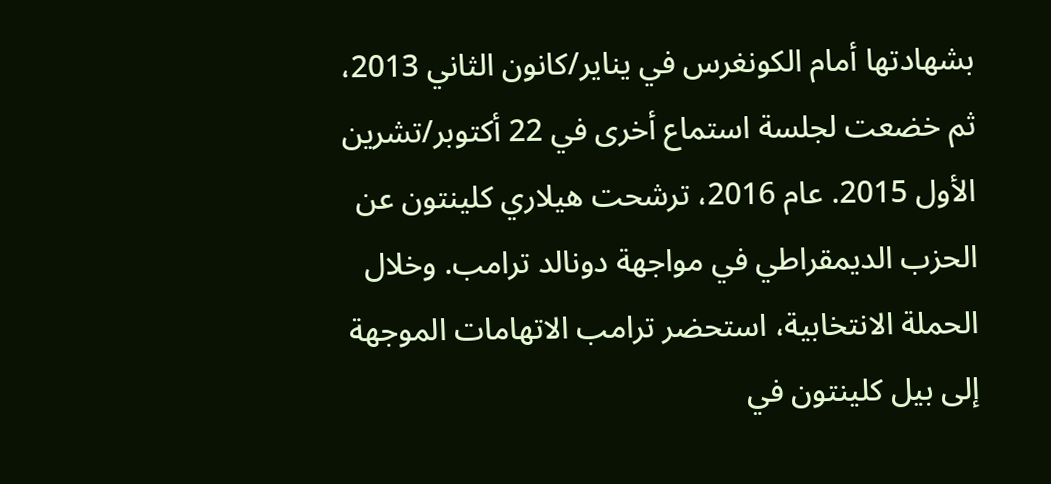بشهادتها أمام الكونغرس في يناير/كانون الثاني 2013، ثم خضعت لجلسة استماع أخرى في 22 أكتوبر/تشرين الأول 2015. عام 2016، ترشحت هيلاري كلينتون عن الحزب الديمقراطي في مواجهة دونالد ترامب. وخلال الحملة الانتخابية، استحضر ترامب الاتهامات الموجهة إلى بيل كلينتون في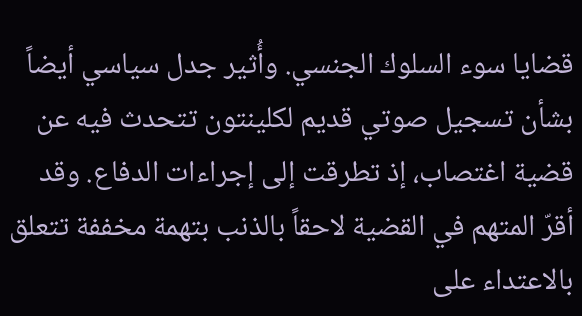قضايا سوء السلوك الجنسي. وأُثير جدل سياسي أيضاً بشأن تسجيل صوتي قديم لكلينتون تتحدث فيه عن قضية اغتصاب، إذ تطرقت إلى إجراءات الدفاع. وقد أقرّ المتهم في القضية لاحقاً بالذنب بتهمة مخففة تتعلق بالاعتداء على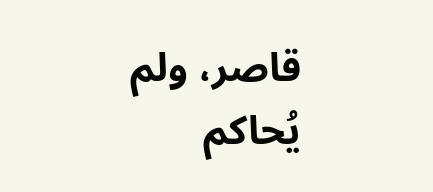قاصر، ولم يُحاكم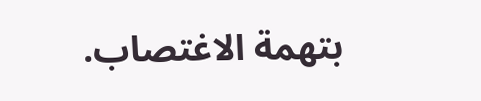بتهمة الاغتصاب.